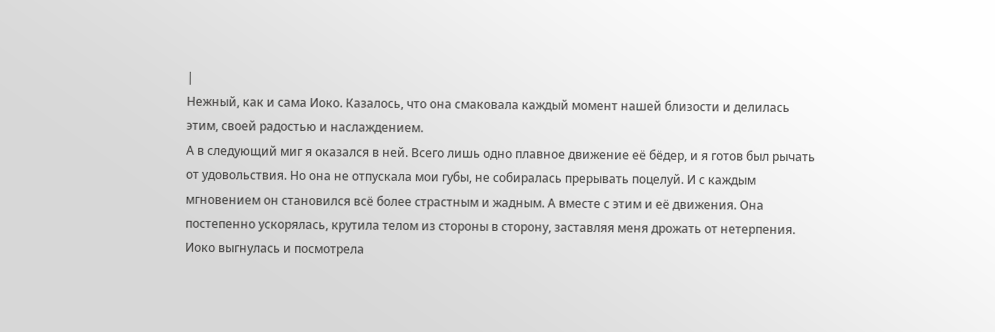|
Нежный, как и сама Иоко. Казалось, что она смаковала каждый момент нашей близости и делилась этим, своей радостью и наслаждением.
А в следующий миг я оказался в ней. Всего лишь одно плавное движение её бёдер, и я готов был рычать от удовольствия. Но она не отпускала мои губы, не собиралась прерывать поцелуй. И с каждым мгновением он становился всё более страстным и жадным. А вместе с этим и её движения. Она постепенно ускорялась, крутила телом из стороны в сторону, заставляя меня дрожать от нетерпения.
Иоко выгнулась и посмотрела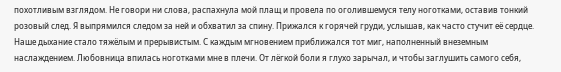похотливым взглядом. Не говори ни слова, распахнула мой плащ и провела по оголившемуся телу ноготками, оставив тонкий розовый след. Я выпрямился следом за ней и обхватил за спину. Прижался к горячей груди, услышав, как часто стучит её сердце.
Наше дыхание стало тяжёлым и прерывистым. С каждым мгновением приближался тот миг, наполненный внеземным наслаждением. Любовница впилась ноготками мне в плечи. От лёгкой боли я глухо зарычал, и чтобы заглушить самого себя,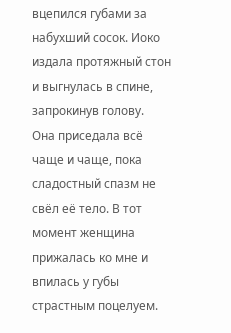вцепился губами за набухший сосок. Иоко издала протяжный стон и выгнулась в спине, запрокинув голову.
Она приседала всё чаще и чаще, пока сладостный спазм не свёл её тело. В тот момент женщина прижалась ко мне и впилась у губы страстным поцелуем.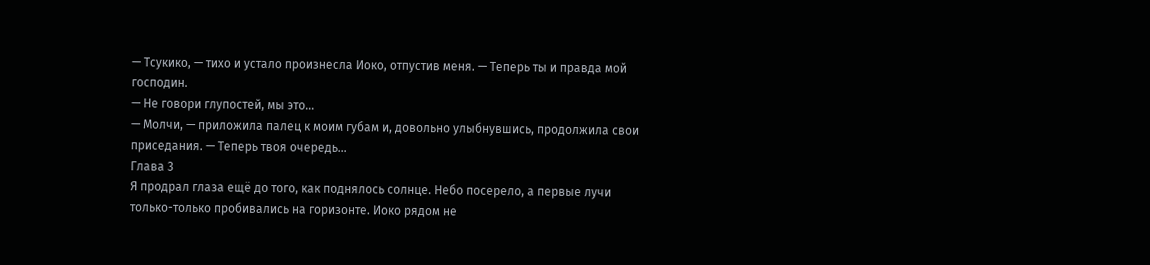— Тсукико, — тихо и устало произнесла Иоко, отпустив меня. — Теперь ты и правда мой господин.
— Не говори глупостей, мы это…
— Молчи, — приложила палец к моим губам и, довольно улыбнувшись, продолжила свои приседания. — Теперь твоя очередь…
Глава 3
Я продрал глаза ещё до того, как поднялось солнце. Небо посерело, а первые лучи только-только пробивались на горизонте. Иоко рядом не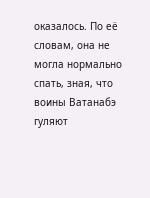оказалось. По её словам, она не могла нормально спать, зная, что воины Ватанабэ гуляют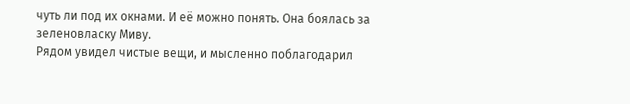чуть ли под их окнами. И её можно понять. Она боялась за зеленовласку Миву.
Рядом увидел чистые вещи, и мысленно поблагодарил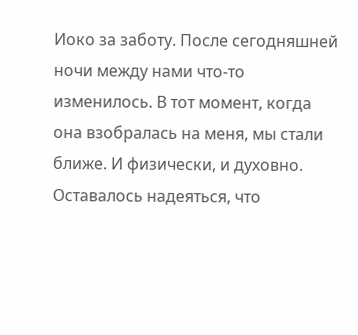Иоко за заботу. После сегодняшней ночи между нами что-то изменилось. В тот момент, когда она взобралась на меня, мы стали ближе. И физически, и духовно. Оставалось надеяться, что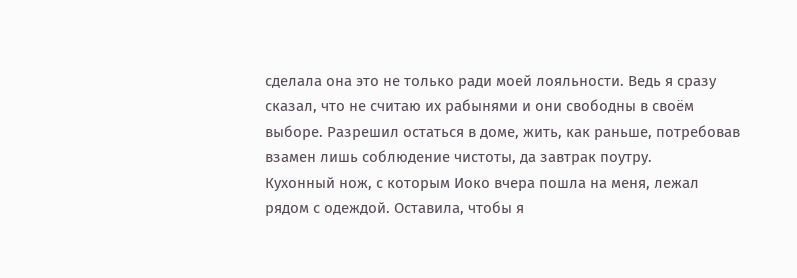сделала она это не только ради моей лояльности. Ведь я сразу сказал, что не считаю их рабынями и они свободны в своём выборе. Разрешил остаться в доме, жить, как раньше, потребовав взамен лишь соблюдение чистоты, да завтрак поутру.
Кухонный нож, с которым Иоко вчера пошла на меня, лежал рядом с одеждой. Оставила, чтобы я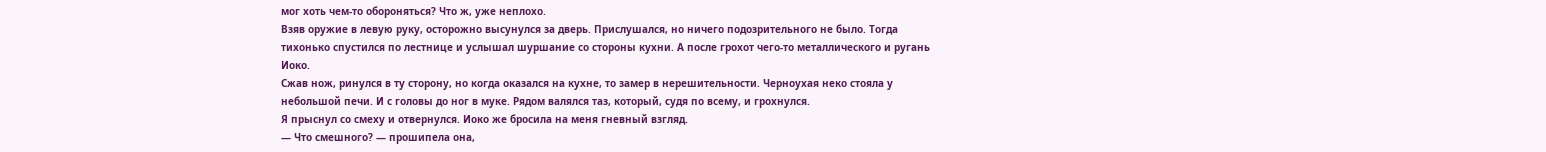мог хоть чем-то обороняться? Что ж, уже неплохо.
Взяв оружие в левую руку, осторожно высунулся за дверь. Прислушался, но ничего подозрительного не было. Тогда тихонько спустился по лестнице и услышал шуршание со стороны кухни. А после грохот чего-то металлического и ругань Иоко.
Сжав нож, ринулся в ту сторону, но когда оказался на кухне, то замер в нерешительности. Черноухая неко стояла у небольшой печи. И с головы до ног в муке. Рядом валялся таз, который, судя по всему, и грохнулся.
Я прыснул со смеху и отвернулся. Иоко же бросила на меня гневный взгляд.
— Что смешного? — прошипела она,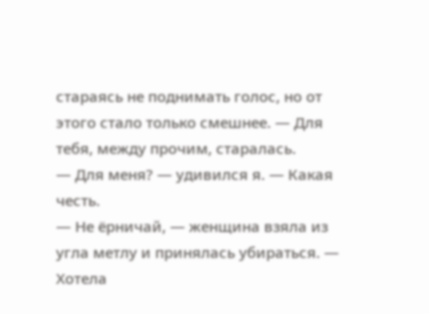стараясь не поднимать голос, но от этого стало только смешнее. — Для тебя, между прочим, старалась.
— Для меня? — удивился я. — Какая честь.
— Не ёрничай, — женщина взяла из угла метлу и принялась убираться. — Хотела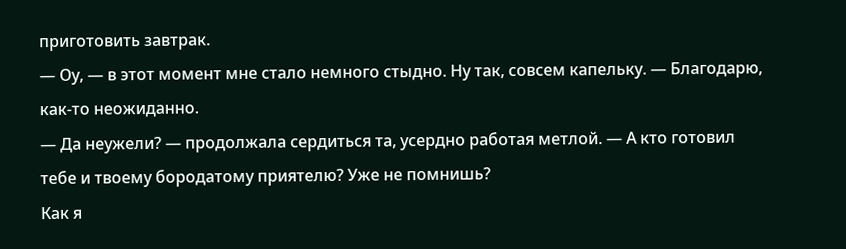приготовить завтрак.
— Оу, — в этот момент мне стало немного стыдно. Ну так, совсем капельку. — Благодарю, как-то неожиданно.
— Да неужели? — продолжала сердиться та, усердно работая метлой. — А кто готовил тебе и твоему бородатому приятелю? Уже не помнишь?
Как я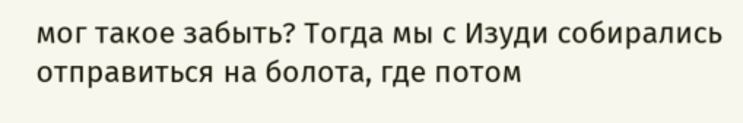мог такое забыть? Тогда мы с Изуди собирались отправиться на болота, где потом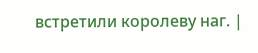встретили королеву наг. |